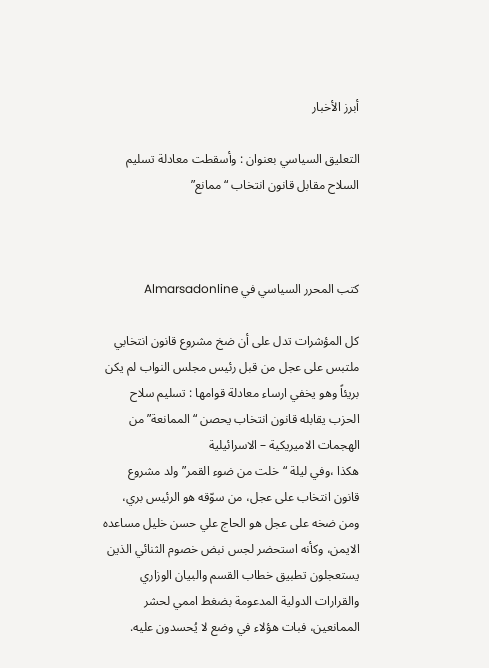أبرز الأخبار

التعليق السياسي بعنوان : وأسقطت معادلة تسليم السلاح مقابل قانون انتخاب “ممانع”



كتب المحرر السياسي في Almarsadonline

كل المؤشرات تدل على أن ضخ مشروع قانون انتخابي ملتبس على عجل من قبل رئيس مجلس النواب لم يكن بريئاً وهو يخفي ارساء معادلة قوامها : تسليم سلاح الحزب يقابله قانون انتخاب يحصن “الممانعة” من الهجمات الاميريكية – الاسرائيلية
هكذا ،وفي ليلة “خلت من ضوء القمر” ولد مشروع قانون انتخاب على عجل، من سوّقه هو الرئيس بري، ومن ضخه على عجل هو الحاج علي حسن خليل مساعده الايمن، وكأنه استحضر لجس نبض خصوم الثنائي الذين يستعجلون تطبيق خطاب القسم والبيان الوزاري والقرارات الدولية المدعومة بضغط اممي لحشر الممانعين، فبات هؤلاء في وضع لا يُحسدون عليه.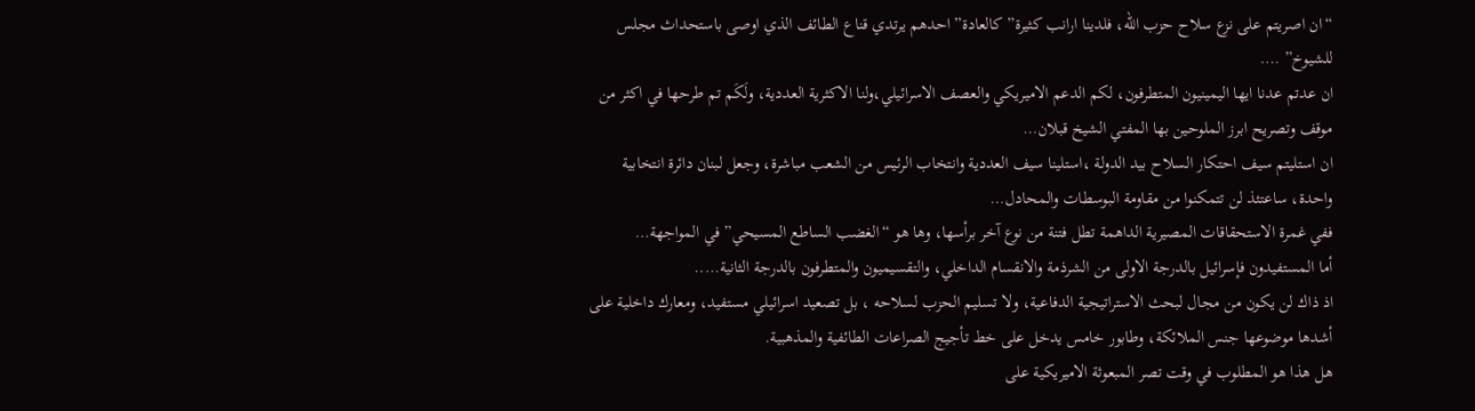“ان اصريتم على نزع سلاح حزب الله، فلدينا ارانب كثيرة” كالعادة” احدهم يرتدي قناع الطائف الذي اوصى باستحداث مجلس للشيوخ” ….
ان عدتم عدنا ايها اليمينيون المتطرفون، لكم الدعم الاميريكي والعصف الاسرائيلي،ولنا الاكثرية العددية، ولَكَم تم طرحها في اكثر من موقف وتصريح ابرز الملوحين بها المفتي الشيخ قبلان…
ان استليتم سيف احتكار السلاح بيد الدولة ،استلينا سيف العددية وانتخاب الرئيس من الشعب مباشرة، وجعل لبنان دائرة انتخابية واحدة، ساعتئذ لن تتمكنوا من مقاومة البوسطات والمحادل…
ففي غمرة الاستحقاقات المصيرية الداهمة تطل فتنة من نوع آخر برأسها، وها هو “الغضب الساطع المسيحي” في المواجهة…
أما المستفيدون فإسرائيل بالدرجة الاولى من الشرذمة والانقسام الداخلي، والتقسيميون والمتطرفون بالدرجة الثانية…..
اذ ذاك لن يكون من مجال لبحث الاستراتيجية الدفاعية، ولا تسليم الحزب لسلاحه ، بل تصعيد اسرائيلي مستفيد، ومعارك داخلية على أشدها موضوعها جنس الملائكة، وطابور خامس يدخل على خط تأجيج الصراعات الطائفية والمذهبية.
هل هذا هو المطلوب في وقت تصر المبعوثة الاميريكية على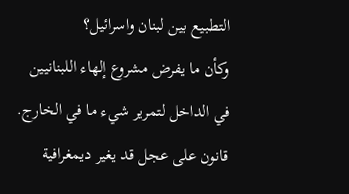التطبيع بين لبنان واسرائيل؟
وكأن ما يفرض مشروع إلهاء اللبنانيين في الداخل لتمرير شيء ما في الخارج.
قانون على عجل قد يغير ديمغرافية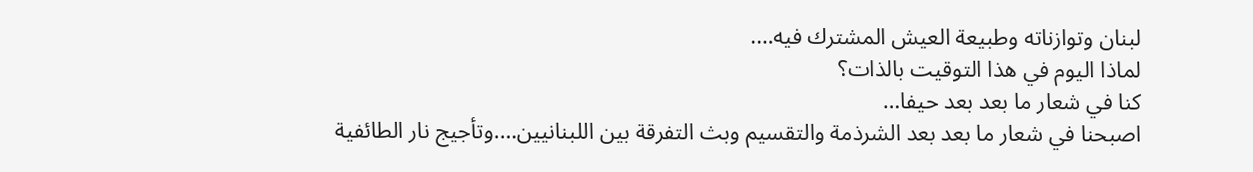لبنان وتوازناته وطبيعة العيش المشترك فيه….
لماذا اليوم في هذا التوقيت بالذات؟
كنا في شعار ما بعد بعد حيفا…
اصبحنا في شعار ما بعد بعد الشرذمة والتقسيم وبث التفرقة بين اللبنانيين….وتأجيج نار الطائفية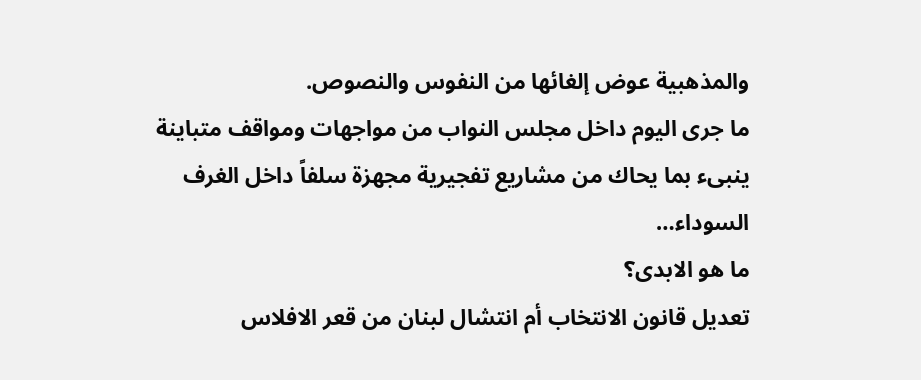والمذهبية عوض إلغائها من النفوس والنصوص.
ما جرى اليوم داخل مجلس النواب من مواجهات ومواقف متباينة ينبىء بما يحاك من مشاريع تفجيرية مجهزة سلفاً داخل الغرف السوداء…
ما هو الابدى؟
تعديل قانون الانتخاب أم انتشال لبنان من قعر الافلاس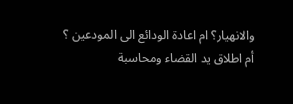والانهيار؟ ام اعادة الودائع الى المودعين ؟ أم اطلاق يد القضاء ومحاسبة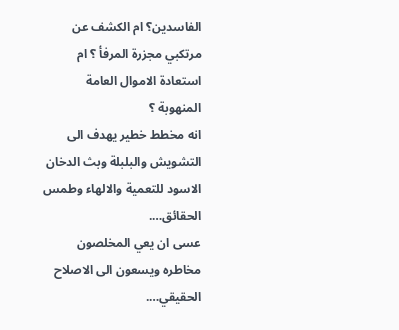الفاسدين؟ ام الكشف عن مرتكبي مجزرة المرفأ ؟ ام استعادة الاموال العامة المنهوبة ؟
انه مخطط خطير يهدف الى التشويش والبلبلة وبث الدخان الاسود للتعمية والالهاء وطمس الحقائق….
عسى ان يعي المخلصون مخاطره ويسعون الى الاصلاح الحقيقي….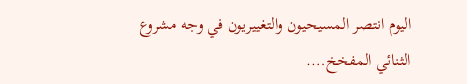اليوم انتصر المسيحيون والتغييريون في وجه مشروع الثنائي المفخخ….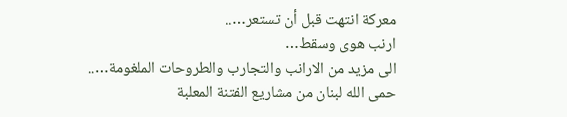معركة انتهت قبل أن تستعر…..
ارنب هوى وسقط…
الى مزيد من الارانب والتجارب والطروحات الملغومة…..
حمى الله لبنان من مشاريع الفتنة المعلبة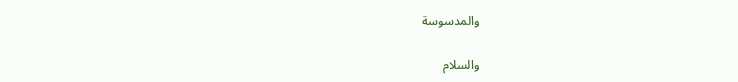والمدسوسة

والسلام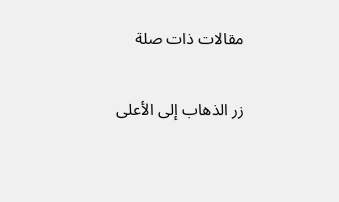مقالات ذات صلة

زر الذهاب إلى الأعلى